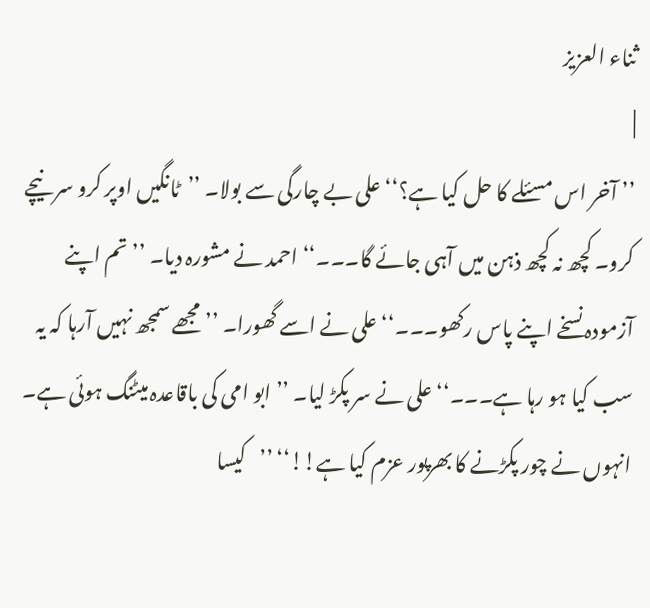ثناء العزیز
|
’’ آخر اس مسئلے کا حل کیا ہے؟‘‘ علی بے چارگی سے بولا۔ ’’ٹانگیں اوپر کرو سر نیچے کرو۔ کچھ نہ کچھ ذہن میں آہی جائے گا۔۔۔‘‘ احمد نے مشورہ دیا۔ ’’تم اپنے آزمودہ نسخے اپنے پاس رکھو۔۔۔‘‘ علی نے اسے گھورا۔ ’’ مجھے سمجھ نہیں آرہا کہ یہ سب کیا ہو رہا ہے۔۔۔‘‘علی نے سر پکڑ لیا۔ ’’ ابو امی کی باقاعدہ میٹنگ ہوئی ہے۔ انہوں نے چور پکڑنے کا بھرپور عزم کیا ہے!!‘‘ ’’کیسا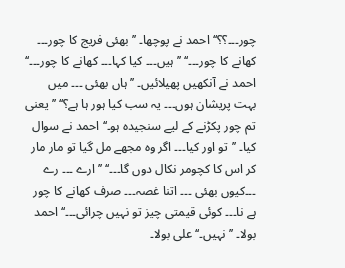چور۔۔۔؟؟‘‘ احمد نے پوچھا۔ ’’ بھئی فریج کا چور۔۔۔ کھانے کا چور۔۔۔‘‘ ’’ ہیں۔۔۔ کیا کہا۔۔۔ کھانے کا چور۔۔۔‘‘ احمد نے آنکھیں پھیلائیں۔ ’’ ہاں بھئی ۔۔۔ میں بہت پریشان ہوں۔۔۔ یہ سب کیا ہور ہا ہے؟‘‘ ’’ یعنی تم چور پکڑنے کے لیے سنجیدہ ہو۔‘‘ احمد نے سوال کیا۔ ’’تو اور کیا۔۔۔ اگر وہ مجھے مل گیا تو مار مار کر اس کا کچومر نکال دوں گا۔۔۔‘‘ ’’ ارے ۔۔۔ رے ۔۔۔کیوں بھئی ۔۔۔ اتنا غصہ۔۔۔ صرف کھانے کا چور ہے نا۔۔۔ کوئی قیمتی چیز تو نہیں چرائی۔۔۔‘‘ احمد بولا۔ ’’ نہیں۔‘‘ علی بولا۔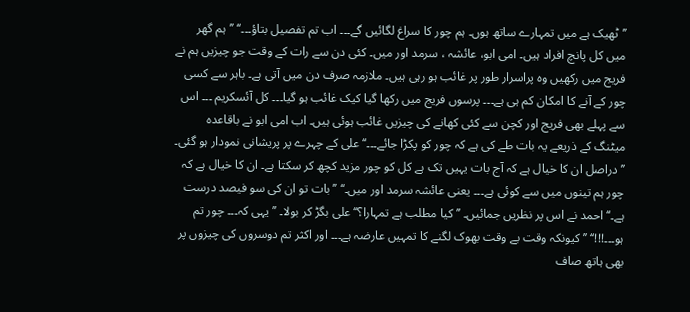’’ٹھیک ہے میں تمہارے ساتھ ہوں۔ ہم چور کا سراغ لگائیں گے۔۔۔ اب تم تفصیل بتاؤ۔۔۔‘‘ ’’ہم گھر میں کل پانچ افراد ہیں۔ امی ابو، عائشہ ، سرمد اور میں۔ کئی دن سے رات کے وقت جو چیزیں ہم نے فریج میں رکھیں وہ پراسرار طور پر غائب ہو رہی ہیں۔ ملازمہ صرف دن میں آتی ہے۔ باہر سے کسی چور کے آنے کا امکان کم ہی ہے۔۔۔ پرسوں فریج میں رکھا گیا کیک غائب ہو گیا۔۔۔ کل آئسکریم ۔۔۔ اس سے پہلے بھی فریج اور کچن سے کئی کھانے کی چیزیں غائب ہوئی ہیں۔ اب امی ابو نے باقاعدہ میٹنگ کے ذریعے یہ بات طے کی ہے کہ چور کو پکڑا جائے۔۔۔‘‘ علی کے چہرے پر پریشانی نمودار ہو گئی۔ ’’دراصل ان کا خیال ہے کہ آج بات یہیں تک ہے کل کو چور مزید کچھ کر سکتا ہے۔ ان کا خیال ہے کہ چور ہم تینوں میں سے کوئی ہے۔۔۔ یعنی عائشہ سرمد اور میں۔‘‘ ’’بات تو ان کی سو فیصد درست ہے۔‘‘ احمد نے اس پر نظریں جمائیں۔ ’’ کیا مطلب ہے تمہارا؟‘‘ علی بگڑ کر بولا۔ ’’ یہی کہ۔۔۔ چور تم ہو۔۔۔!!!‘‘ ’’ کیونکہ وقت بے وقت بھوک لگنے کا تمہیں عارضہ ہے۔۔۔ اور اکثر تم دوسروں کی چیزوں پر بھی ہاتھ صاف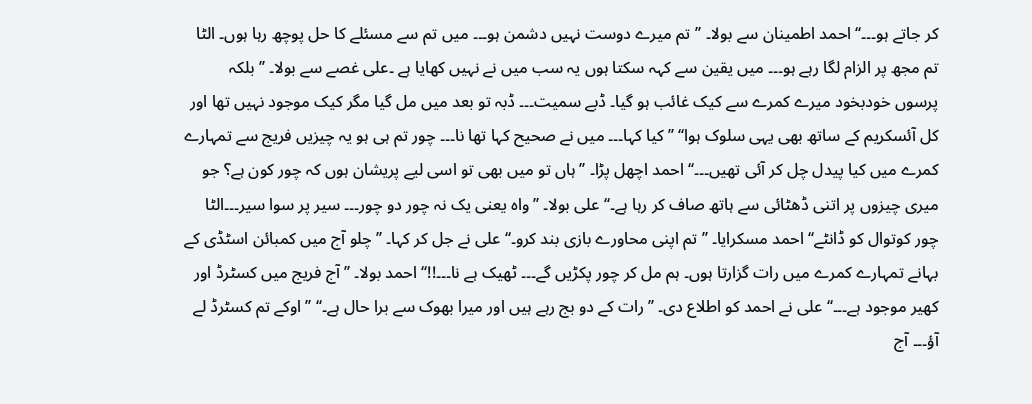کر جاتے ہو۔۔۔‘‘ احمد اطمینان سے بولا۔ ’’تم میرے دوست نہیں دشمن ہو۔۔۔ میں تم سے مسئلے کا حل پوچھ رہا ہوں۔ الٹا تم مجھ پر الزام لگا رہے ہو۔۔۔ میں یقین سے کہہ سکتا ہوں یہ سب میں نے نہیں کھایا ہے ۔علی غصے سے بولا۔ ’’ بلکہ پرسوں خودبخود میرے کمرے سے کیک غائب ہو گیا۔ ڈبے سمیت۔۔۔ ڈبہ تو بعد میں مل گیا مگر کیک موجود نہیں تھا اور کل آئسکریم کے ساتھ بھی یہی سلوک ہوا‘‘ ’’ کیا کہا۔۔۔ میں نے صحیح کہا تھا نا۔۔۔ چور تم ہی ہو یہ چیزیں فریج سے تمہارے کمرے میں کیا پیدل چل کر آئی تھیں۔۔۔‘‘ احمد اچھل پڑا۔ ’’ہاں تو میں بھی تو اسی لیے پریشان ہوں کہ چور کون ہے؟ جو میری چیزوں پر اتنی ڈھٹائی سے ہاتھ صاف کر رہا ہے۔‘‘ علی بولا۔ ’’واہ یعنی یک نہ چور دو چور۔۔۔ سیر پر سوا سیر۔۔۔الٹا چور کوتوال کو ڈانٹے‘‘ احمد مسکرایا۔ ’’ تم اپنی محاورے بازی بند کرو۔‘‘ علی نے جل کر کہا۔ ’’ چلو آج میں کمبائن اسٹڈی کے بہانے تمہارے کمرے میں رات گزارتا ہوں۔ ہم مل کر چور پکڑیں گے۔۔۔ ٹھیک ہے نا۔۔۔!!‘‘ احمد بولا۔ ’’ آج فریج میں کسٹرڈ اور کھیر موجود ہے۔۔۔‘‘ علی نے احمد کو اطلاع دی۔ ’’رات کے دو بج رہے ہیں اور میرا بھوک سے برا حال ہے۔‘‘ ’’اوکے تم کسٹرڈ لے آؤ۔۔۔ آج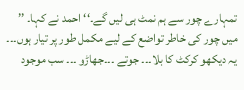تمہارے چور سے ہم نمٹ ہی لیں گے۔‘‘ احمد نے کہا۔ ’’ میں چور کی خاطر تواضع کے لیے مکمل طور پر تیار ہوں۔۔۔ یہ دیکھو کرکٹ کا بلا۔۔۔ جوتے ۔۔۔جھاڑو ۔۔۔ سب موجود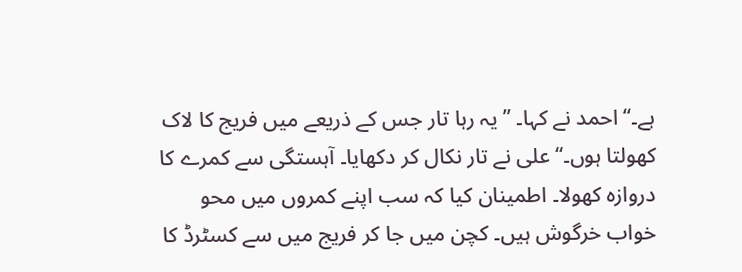ہے۔‘‘ احمد نے کہا۔ ’’ یہ رہا تار جس کے ذریعے میں فریج کا لاک کھولتا ہوں۔‘‘ علی نے تار نکال کر دکھایا۔ آہستگی سے کمرے کا دروازہ کھولا۔ اطمینان کیا کہ سب اپنے کمروں میں محو خواب خرگوش ہیں۔ کچن میں جا کر فریج میں سے کسٹرڈ کا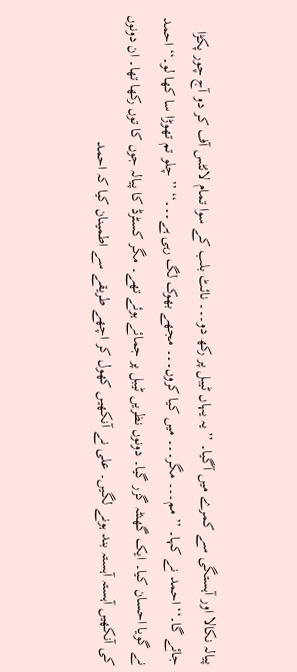پیالہ نکالا اور آہستگی سے کمرے میں آگیا۔ ’’ یہ یہاں ٹیبل پر رکھ دو۔۔۔ نائٹ بلب کے سوا تمام لائٹس آف کر دو آج چور پکڑا جائے گا۔‘‘ احمد نے کہا۔ ’’ مم۔۔۔ مگر۔۔۔ میں کیا کروں۔۔۔ مجھے بھوک لگ رہی ہے۔۔۔‘‘ ’’ چلو تم تھوڑا سا کھا لو۔‘‘ احمد نے گویا احسان کیا۔ ایک گھنٹہ گزر گیا۔ دونوں نظریں ٹیبل پر جمائے ہوئے تھے۔ مگر کسٹرڈ کا پیالہ جوں کا توں رکھا تھا۔ ان دونوں کی آنکھیں آہستہ آہستہ بند ہونے لگیں۔ علی نے آنکھیں کھول کر اچھے طریقے سے اطمینان کیا کہ احمد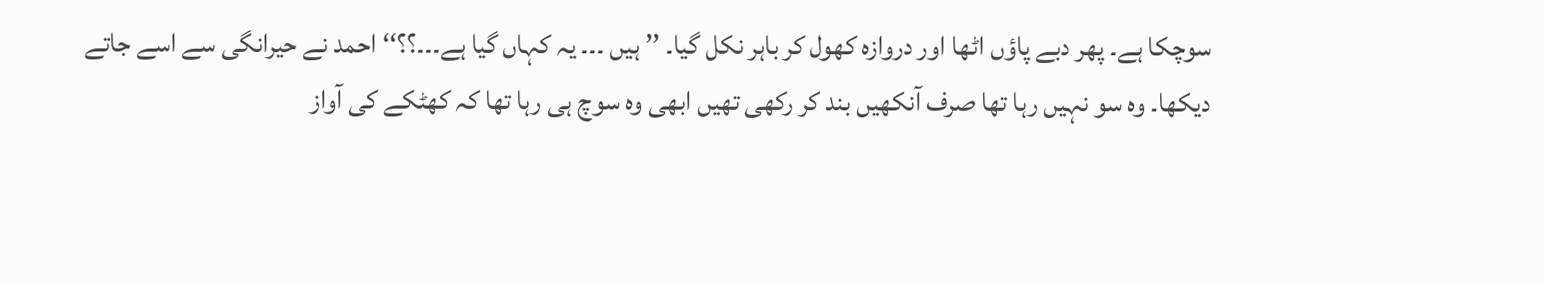سوچکا ہے۔ پھر دبے پاؤں اٹھا اور دروازہ کھول کر باہر نکل گیا۔ ’’ ہیں ۔۔۔ یہ کہاں گیا ہے۔۔۔؟؟‘‘ احمد نے حیرانگی سے اسے جاتے دیکھا۔ وہ سو نہیں رہا تھا صرف آنکھیں بند کر رکھی تھیں ابھی وہ سوچ ہی رہا تھا کہ کھٹکے کی آواز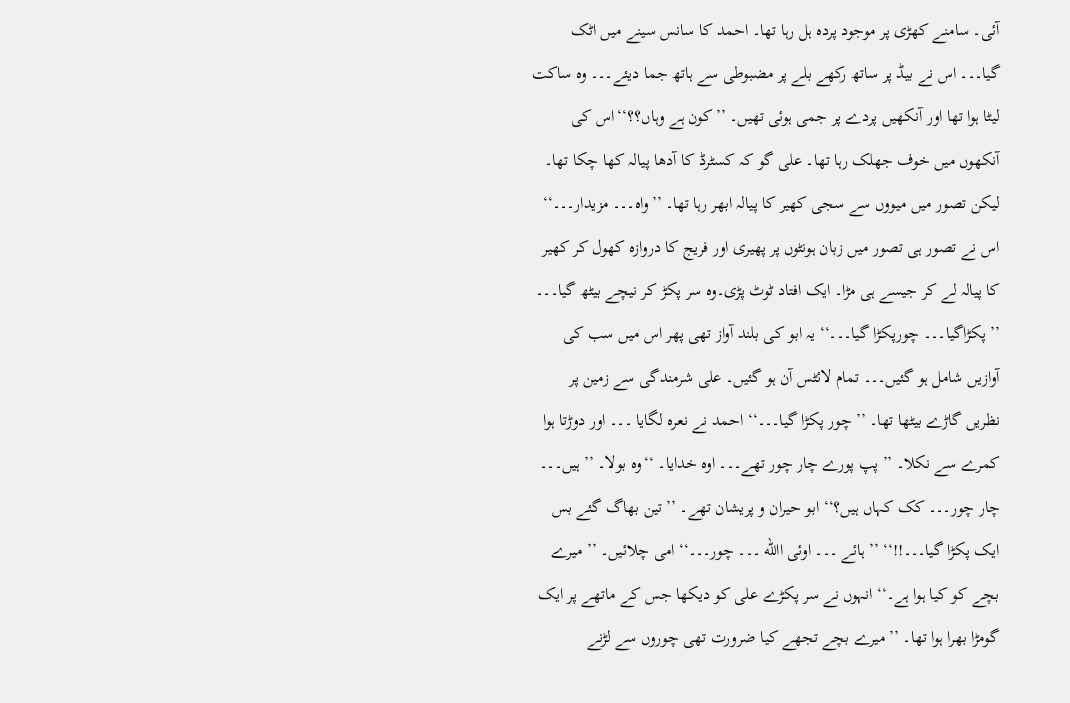آئی۔ سامنے کھڑی پر موجود پردہ ہل رہا تھا۔ احمد کا سانس سینے میں اٹک گیا۔۔۔ اس نے بیڈ پر ساتھ رکھے بلے پر مضبوطی سے ہاتھ جما دیئے۔۔۔ وہ ساکت لیٹا ہوا تھا اور آنکھیں پردے پر جمی ہوئی تھیں۔ ’’کون ہے وہاں؟؟‘‘اس کی آنکھوں میں خوف جھلک رہا تھا۔ علی گو کہ کسٹرڈ کا آدھا پیالہ کھا چکا تھا۔ لیکن تصور میں میووں سے سجی کھیر کا پیالہ ابھر رہا تھا۔ ’’واہ۔۔۔ مزیدار۔۔۔‘‘ اس نے تصور ہی تصور میں زبان ہونٹوں پر پھیری اور فریج کا دروازہ کھول کر کھیر کا پیالہ لے کر جیسے ہی مڑا۔ ایک افتاد ٹوٹ پڑی۔وہ سر پکڑ کر نیچے بیٹھ گیا۔۔۔ ’’ پکڑاگیا۔۔۔ چورپکڑا گیا۔۔۔‘‘ یہ ابو کی بلند آواز تھی پھر اس میں سب کی آوازیں شامل ہو گئیں۔۔۔ تمام لائٹس آن ہو گئیں۔ علی شرمندگی سے زمین پر نظریں گاڑے بیٹھا تھا۔ ’’ چور پکڑا گیا۔۔۔‘‘ احمد نے نعرہ لگایا ۔۔۔ اور دوڑتا ہوا کمرے سے نکلا۔ ’’ پپ پورے چار چور تھے۔۔۔ اوہ خدایا۔ ‘‘وہ بولا۔ ’’ ہیں۔۔۔ چار چور۔۔۔ کک کہاں ہیں؟‘‘ ابو حیران و پریشان تھے۔ ’’ تین بھاگ گئے بس ایک پکڑا گیا۔۔۔!!‘‘ ’’ ہائے ۔۔۔ اوئی االله ۔۔۔ چور۔۔۔‘‘ امی چلائیں۔ ’’ میرے بچے کو کیا ہوا ہے۔‘‘ انہوں نے سر پکڑے علی کو دیکھا جس کے ماتھے پر ایک گومڑا بھرا ہوا تھا۔ ’’ میرے بچے تجھے کیا ضرورت تھی چوروں سے لڑنے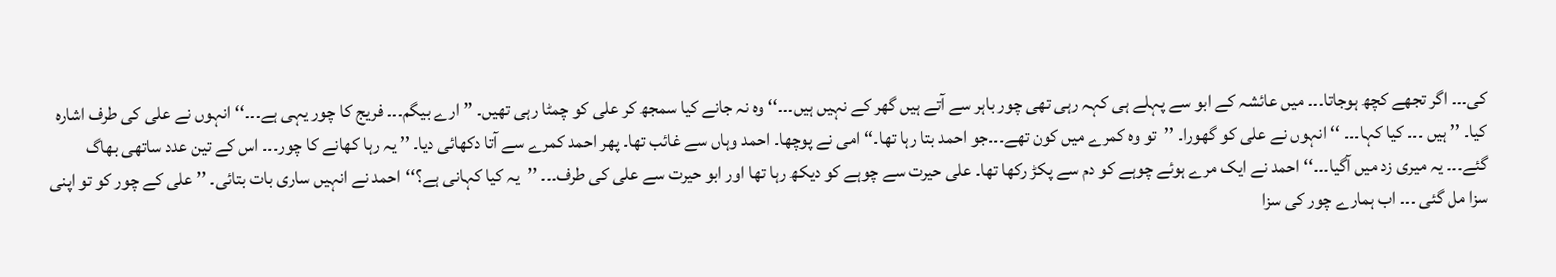کی۔۔۔ اگر تجھے کچھ ہوجاتا۔۔۔ میں عائشہ کے ابو سے پہلے ہی کہہ رہی تھی چور باہر سے آتے ہیں گھر کے نہیں ہیں۔۔۔‘‘ وہ نہ جانے کیا سمجھ کر علی کو چمٹا رہی تھیں۔ ’’ ارے بیگم۔۔۔ فریج کا چور یہی ہے۔۔۔‘‘ انہوں نے علی کی طرف اشارہ کیا۔ ’’ ہیں ۔۔۔ کیا کہا۔۔۔ ‘‘ انہوں نے علی کو گھورا۔ ’’تو وہ کمرے میں کون تھے۔۔۔جو احمد بتا رہا تھا۔‘‘ امی نے پوچھا۔ احمد وہاں سے غائب تھا۔ پھر احمد کمرے سے آتا دکھائی دیا۔ ’’ یہ رہا کھانے کا چور۔۔۔ اس کے تین عدد ساتھی بھاگ گئے۔۔۔ یہ میری زد میں آگیا۔۔۔‘‘ احمد نے ایک مرے ہوئے چوہے کو دم سے پکڑ رکھا تھا۔ علی حیرت سے چوہے کو دیکھ رہا تھا اور ابو حیرت سے علی کی طرف۔۔۔ ’’یہ کیا کہانی ہے؟‘‘احمد نے انہیں ساری بات بتائی۔ ’’ علی کے چور کو تو اپنی سزا مل گئی ۔۔۔ اب ہمارے چور کی سزا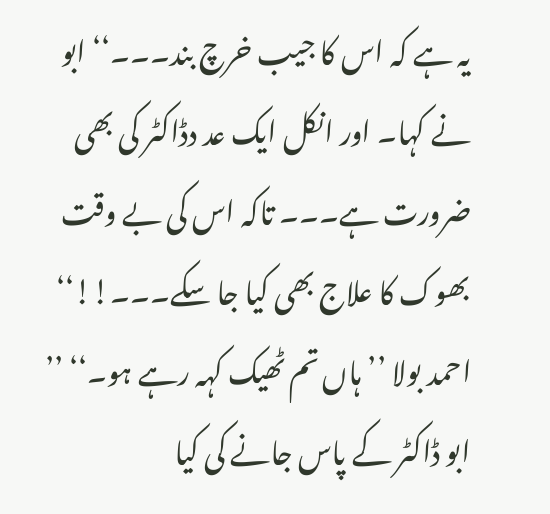یہ ہے کہ اس کا جیب خرچ بند۔۔۔‘‘ ابو نے کہا۔ اور انکل ایک عد دڈاکٹر کی بھی ضرورت ہے۔۔۔ تاکہ اس کی بے وقت بھوک کا علاج بھی کیا جا سکے۔۔۔!!‘‘ احمد بولا ’’ہاں تم ٹھیک کہہ رہے ہو۔‘‘ ’’ ابو ڈاکٹر کے پاس جانے کی کیا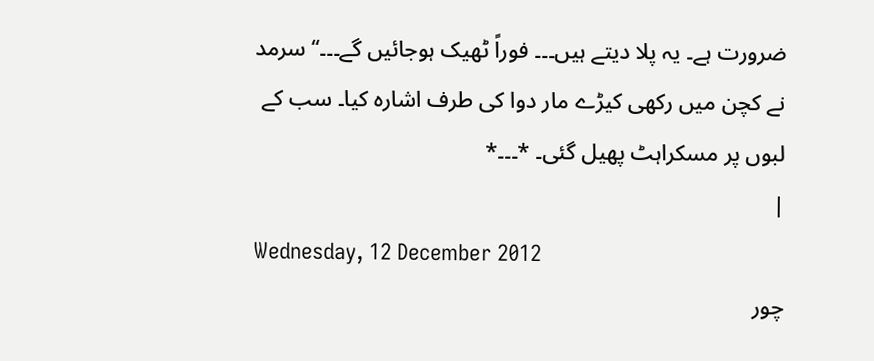ضرورت ہے۔ یہ پلا دیتے ہیں۔۔۔ فوراً ٹھیک ہوجائیں گے۔۔۔‘‘ سرمد نے کچن میں رکھی کیڑے مار دوا کی طرف اشارہ کیا۔ سب کے لبوں پر مسکراہٹ پھیل گئی۔ *۔۔۔*
|
Wednesday, 12 December 2012
چور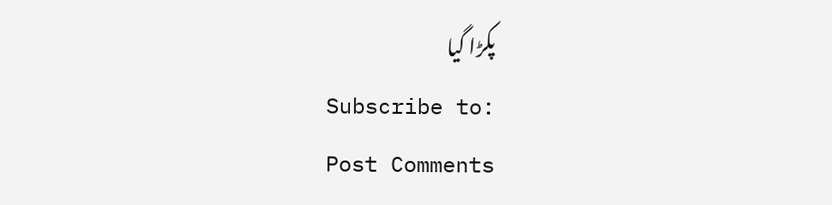پکڑا گیا
Subscribe to:
Post Comments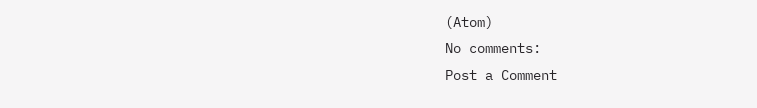(Atom)
No comments:
Post a Comment